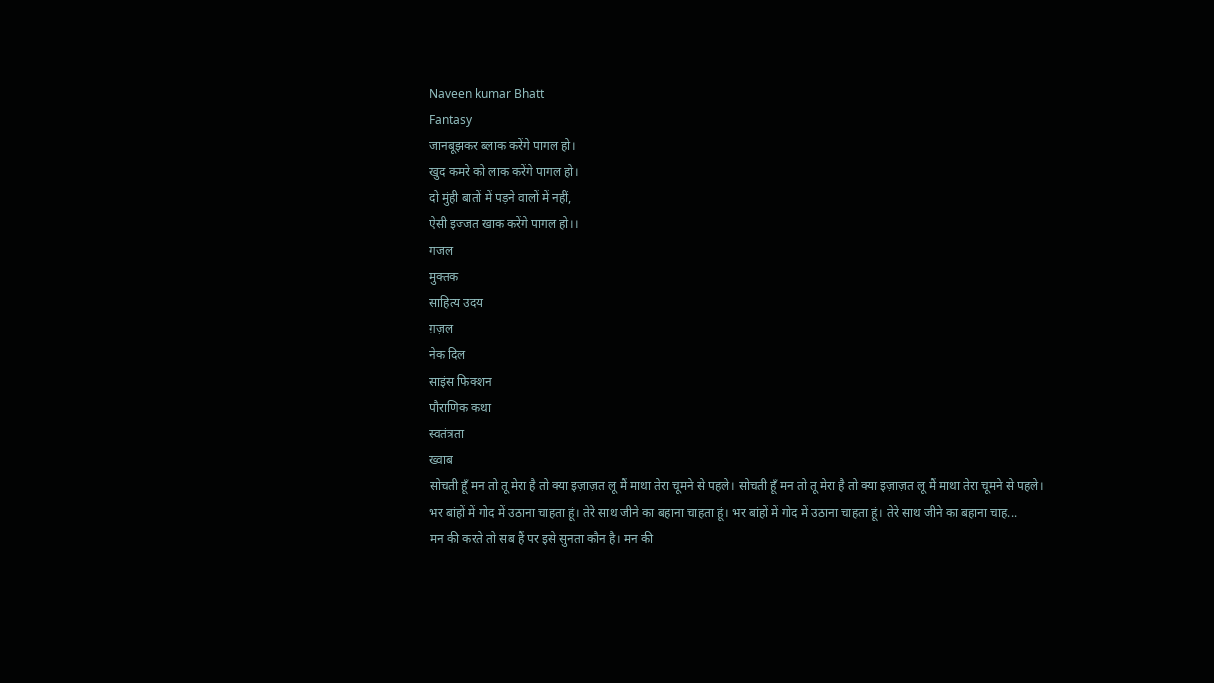Naveen kumar Bhatt
Fantasy
जानबूझकर ब्लाक करेंगे पागल हो।
खुद कमरे को लाक करेंगे पागल हो।
दो मुंही बातों में पड़ने वालों में नहीं,
ऐसी इज्जत खाक करेंगे पागल हो।।
गजल
मुक्तक
साहित्य उदय
ग़ज़ल
नेक दिल
साइंस फिक्शन
पौराणिक कथा
स्वतंत्रता
ख्वाब
सोचती हूँ मन तो तू मेरा है तो क्या इज़ाज़त लू मैं माथा तेरा चूमने से पहले। सोचती हूँ मन तो तू मेरा है तो क्या इज़ाज़त लू मैं माथा तेरा चूमने से पहले।
भर बांहों में गोद में उठाना चाहता हूं। तेरे साथ जीने का बहाना चाहता हूं। भर बांहों में गोद में उठाना चाहता हूं। तेरे साथ जीने का बहाना चाह...
मन की करते तो सब हैं पर इसे सुनता कौन है। मन की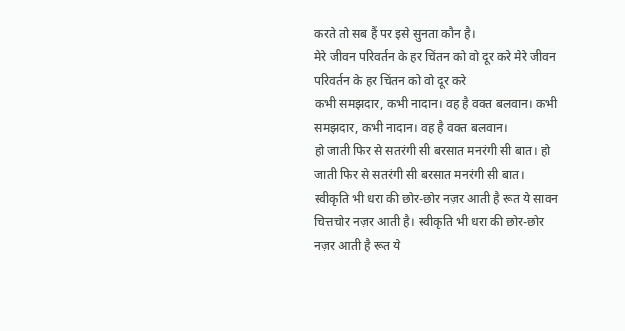करते तो सब हैं पर इसे सुनता कौन है।
मेरे जीवन परिवर्तन के हर चिंतन को वो दूर करे मेरे जीवन परिवर्तन के हर चिंतन को वो दूर करे
कभी समझदार, कभी नादान। वह है वक्त बलवान। कभी समझदार, कभी नादान। वह है वक्त बलवान।
हो जाती फिर से सतरंगी सी बरसात मनरंगी सी बात। हो जाती फिर से सतरंगी सी बरसात मनरंगी सी बात।
स्वीकृति भी धरा की छोर-छोर नज़र आती है रूत ये सावन चित्तचोर नज़र आती है। स्वीकृति भी धरा की छोर-छोर नज़र आती है रूत ये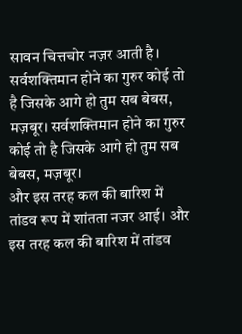सावन चित्तचोर नज़र आती है।
सर्वशक्तिमान होने का गुरुर कोई तो है जिसके आगे हो तुम सब बेबस, मज़बूर। सर्वशक्तिमान होने का गुरुर कोई तो है जिसके आगे हो तुम सब बेबस, मज़बूर।
और इस तरह कल की बारिश में तांडव रूप में शांतता नजर आई। और इस तरह कल की बारिश में तांडव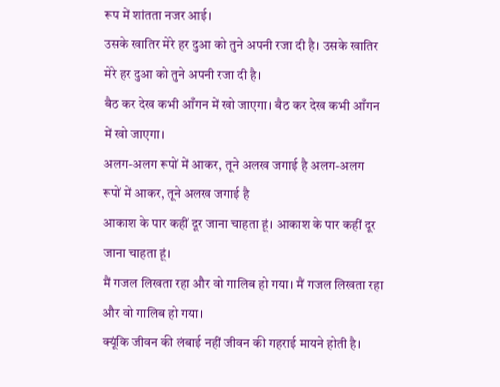रूप में शांतता नजर आई।
उसके खातिर मेरे हर दुआ को तुने अपनी रजा दी है। उसके खातिर मेरे हर दुआ को तुने अपनी रजा दी है।
बैठ कर देख कभी आँगन में खो जाएगा। बैठ कर देख कभी आँगन में खो जाएगा।
अलग-अलग रूपों में आकर, तूने अलख जगाई है अलग-अलग रूपों में आकर, तूने अलख जगाई है
आकाश के पार कहीं दूर जाना चाहता हूं। आकाश के पार कहीं दूर जाना चाहता हूं।
मैं गजल लिखता रहा और वो गालिब हो गया। मैं गजल लिखता रहा और वो गालिब हो गया।
क्यूंकि जीवन की लंबाई नहीं जीवन की गहराई मायने होती है।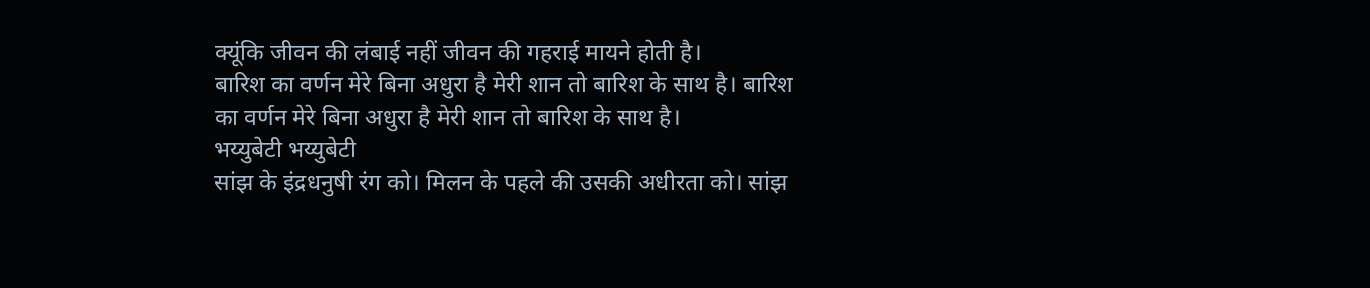क्यूंकि जीवन की लंबाई नहीं जीवन की गहराई मायने होती है।
बारिश का वर्णन मेरे बिना अधुरा है मेरी शान तो बारिश के साथ है। बारिश का वर्णन मेरे बिना अधुरा है मेरी शान तो बारिश के साथ है।
भय्युबेटी भय्युबेटी
सांझ के इंद्रधनुषी रंग को। मिलन के पहले की उसकी अधीरता को। सांझ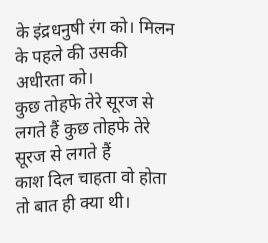के इंद्रधनुषी रंग को। मिलन के पहले की उसकी अधीरता को।
कुछ तोहफे तेरे सूरज से लगते हैं कुछ तोहफे तेरे सूरज से लगते हैं
काश दिल चाहता वो होता तो बात ही क्या थी।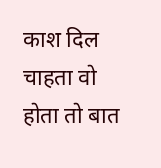काश दिल चाहता वो होता तो बात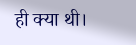ही क्या थी।